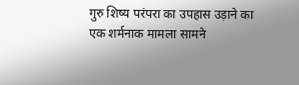गुरु शिष्य परंपरा का उपहास उड़ाने का एक शर्मनाक मामला सामने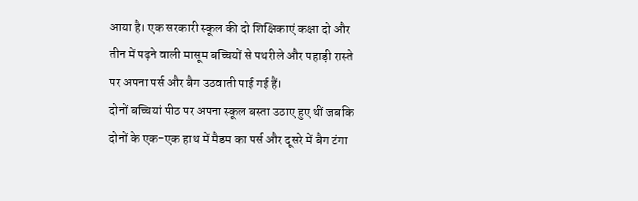आया है। एक सरकारी स्कूल की दो शिक्षिकाएं कक्षा दो और तीन में पढ़ने वाली मासूम बच्चियों से पथरीले और पहाड़ी रास्ते पर अपना पर्स और बैग उठवाती पाई गई हैं।
दोनों बच्चियां पीठ पर अपना स्कूल बस्ता उठाए हुए थीं जबकि दोनों के एक-एक हाथ में मैडम का पर्स और दूसरे में बैग टंगा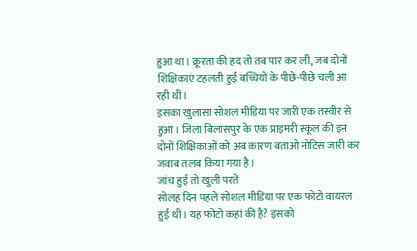हुआ था। क्रूरता की हद तो तब पार कर ली, जब दोनों शिक्षिकाएं टहलती हुईं बच्चियों के पीछे-पीछे चली आ रही थीं।
इसका खुलासा सोशल मीडिया पर जारी एक तस्वीर से हुआ। जिला बिलासपुर के एक प्राइमरी स्कूल की इन दोनों शिक्षिकाओं को अब कारण बताओ नोटिस जारी कर जवाब तलब किया गया है।
जांच हुई तो खुली परतें
सोलह दिन पहले सोशल मीडिया पर एक फोटो वायरल हुई थी। यह फोटो कहां की है? इसको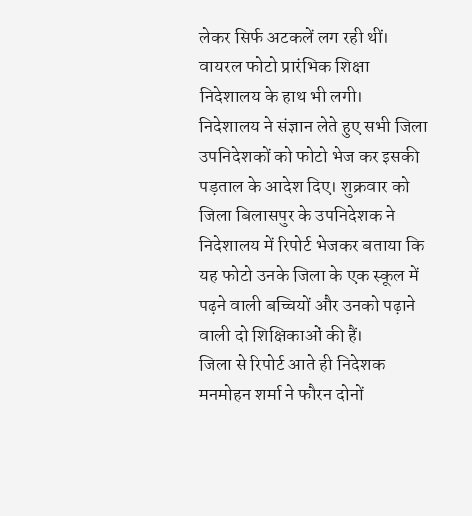लेकर सिर्फ अटकलें लग रही थीं। वायरल फोटो प्रारंभिक शिक्षा निदेशालय के हाथ भी लगी।
निदेशालय ने संज्ञान लेते हुए सभी जिला उपनिदेशकों को फोटो भेज कर इसकी पड़ताल के आदेश दिए। शुक्रवार को जिला बिलासपुर के उपनिदेशक ने निदेशालय में रिपोर्ट भेजकर बताया कि यह फोटो उनके जिला के एक स्कूल में पढ़ने वाली बच्चियों और उनको पढ़ाने वाली दो शिक्षिकाओं की हैं।
जिला से रिपोर्ट आते ही निदेशक मनमोहन शर्मा ने फौरन दोनों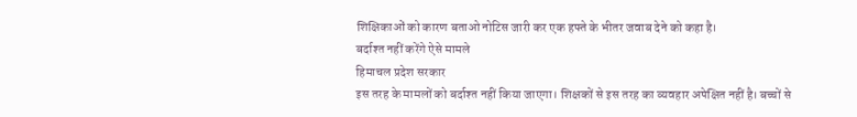शिक्षिकाओं को कारण बताओ नोटिस जारी कर एक हफ्ते के भीतर जवाब देने को कहा है।
बर्दाश्त नहीं करेंगे ऐसे मामले
हिमाचल प्रदेश सरकार
इस तरह के मामलों को बर्दाश्त नहीं किया जाएगा। शिक्षकों से इस तरह का व्यवहार अपेक्षित नहीं है। बच्चों से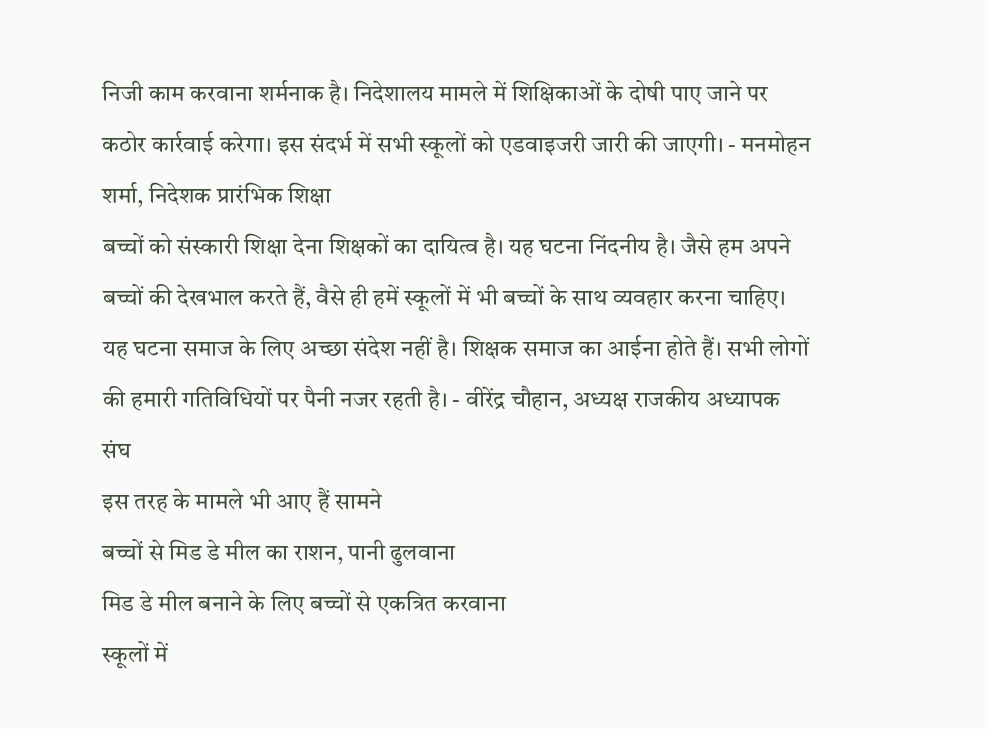निजी काम करवाना शर्मनाक है। निदेशालय मामले में शिक्षिकाओं के दोषी पाए जाने पर कठोर कार्रवाई करेगा। इस संदर्भ में सभी स्कूलों को एडवाइजरी जारी की जाएगी। - मनमोहन शर्मा, निदेशक प्रारंभिक शिक्षा
बच्चों को संस्कारी शिक्षा देना शिक्षकों का दायित्व है। यह घटना निंदनीय है। जैसे हम अपने बच्चों की देखभाल करते हैं, वैसे ही हमें स्कूलों में भी बच्चों के साथ व्यवहार करना चाहिए। यह घटना समाज के लिए अच्छा संदेश नहीं है। शिक्षक समाज का आईना होते हैं। सभी लोगों की हमारी गतिविधियों पर पैनी नजर रहती है। - वीरेंद्र चौहान, अध्यक्ष राजकीय अध्यापक संघ
इस तरह के मामले भी आए हैं सामने
बच्चों से मिड डे मील का राशन, पानी ढुलवाना
मिड डे मील बनाने के लिए बच्चों से एकत्रित करवाना
स्कूलों में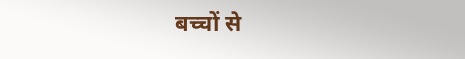बच्चों से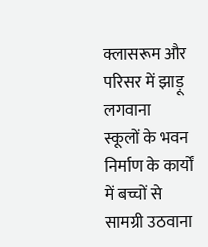क्लासरूम और परिसर में झाड़ू लगवाना
स्कूलों के भवन निर्माण के कार्यों में बच्चों से सामग्री उठवाना